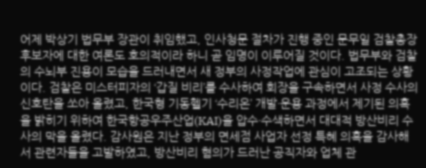어제 박상기 법무부 장관이 취임했고, 인사청문 절차가 진행 중인 문무일 검찰총장 후보자에 대한 여론도 호의적이라 하니 곧 임명이 이루어질 것이다. 법무부와 검찰의 수뇌부 진용이 모습을 드러내면서 새 정부의 사정작업에 관심이 고조되는 상황이다. 검찰은 미스터피자의 ‘갑질 비리’를 수사하여 회장을 구속하면서 사정 수사의 신호탄을 쏘아 올렸고, 한국형 기동헬기 ‘수리온’ 개발·운용 과정에서 제기된 의혹을 밝히기 위하여 한국항공우주산업(KAI)을 압수·수색하면서 대대적 방산비리 수사의 막을 올렸다. 감사원은 지난 정부의 면세점 사업자 선정 특혜 의혹을 감사해서 관련자들을 고발하였고, 방산비리 혐의가 드러난 공직자와 업체 관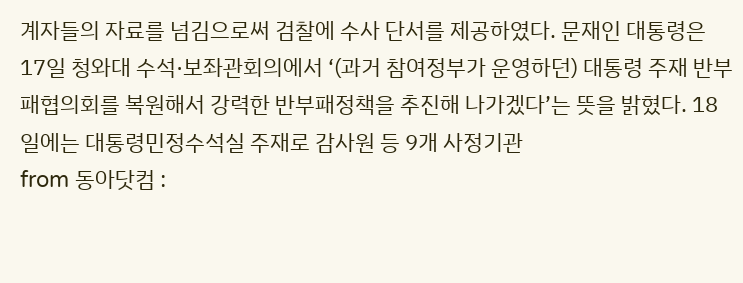계자들의 자료를 넘김으로써 검찰에 수사 단서를 제공하였다. 문재인 대통령은 17일 청와대 수석·보좌관회의에서 ‘(과거 참여정부가 운영하던) 대통령 주재 반부패협의회를 복원해서 강력한 반부패정책을 추진해 나가겠다’는 뜻을 밝혔다. 18일에는 대통령민정수석실 주재로 감사원 등 9개 사정기관
from 동아닷컴 :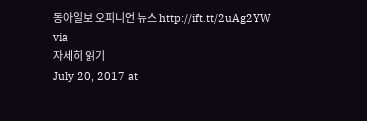동아일보 오피니언 뉴스 http://ift.tt/2uAg2YW
via
자세히 읽기
July 20, 2017 at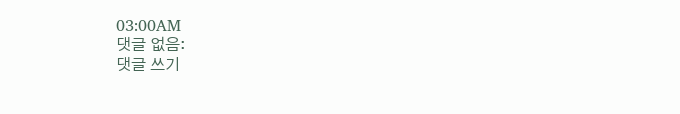03:00AM
댓글 없음:
댓글 쓰기